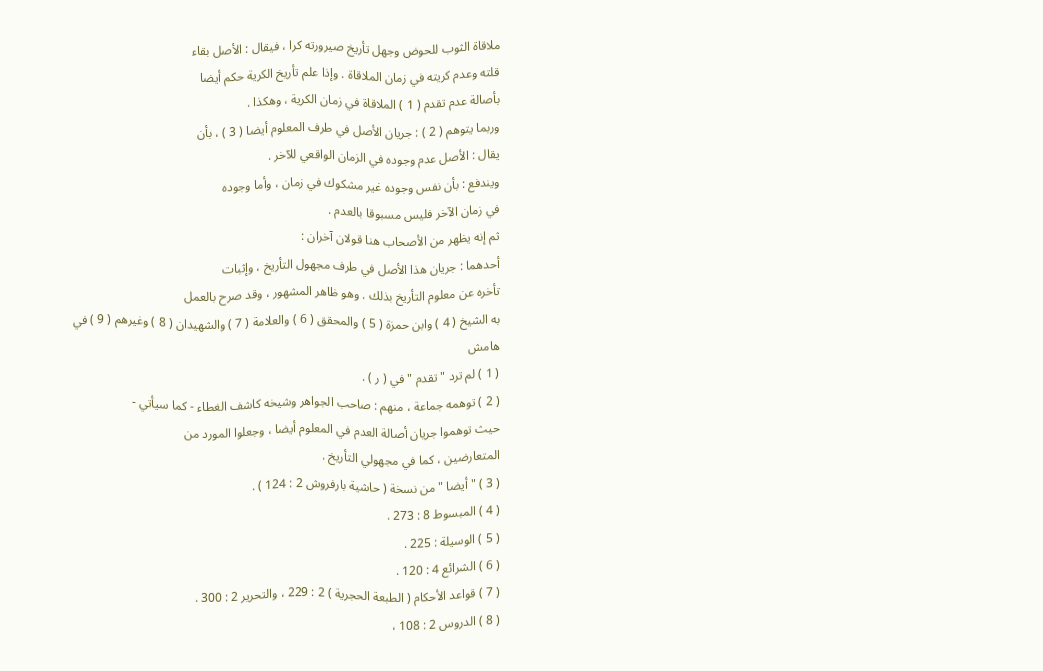ملاقاة الثوب للحوض وجهل تأريخ صيرورته كرا ، فيقال : الأصل بقاء
قلته وعدم كريته في زمان الملاقاة . وإذا علم تأريخ الكرية حكم أيضا
بأصالة عدم تقدم ( 1 ) الملاقاة في زمان الكرية ، وهكذا .
وربما يتوهم ( 2 ) : جريان الأصل في طرف المعلوم أيضا ( 3 ) ، بأن
يقال : الأصل عدم وجوده في الزمان الواقعي للآخر .
ويندفع : بأن نفس وجوده غير مشكوك في زمان ، وأما وجوده
في زمان الآخر فليس مسبوقا بالعدم .
ثم إنه يظهر من الأصحاب هنا قولان آخران :
أحدهما : جريان هذا الأصل في طرف مجهول التأريخ ، وإثبات
تأخره عن معلوم التأريخ بذلك . وهو ظاهر المشهور ، وقد صرح بالعمل
به الشيخ ( 4 ) وابن حمزة ( 5 ) والمحقق ( 6 ) والعلامة ( 7 ) والشهيدان ( 8 ) وغيرهم ( 9 ) في
هامش
( 1 ) لم ترد " تقدم " في ( ر ) .
( 2 ) توهمه جماعة ، منهم : صاحب الجواهر وشيخه كاشف الغطاء - كما سيأتي -
حيث توهموا جريان أصالة العدم في المعلوم أيضا ، وجعلوا المورد من
المتعارضين ، كما في مجهولي التأريخ .
( 3 ) " أيضا " من نسخة ( حاشية بارفروش 2 : 124 ) .
( 4 ) المبسوط 8 : 273 .
( 5 ) الوسيلة : 225 .
( 6 ) الشرائع 4 : 120 .
( 7 ) قواعد الأحكام ( الطبعة الحجرية ) 2 : 229 ، والتحرير 2 : 300 .
( 8 ) الدروس 2 : 108 ،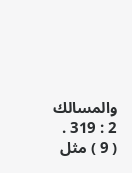والمسالك 2 : 319 .
( 9 ) مثل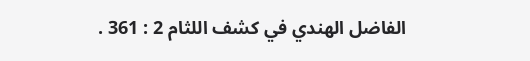الفاضل الهندي في كشف اللثام 2 : 361 .